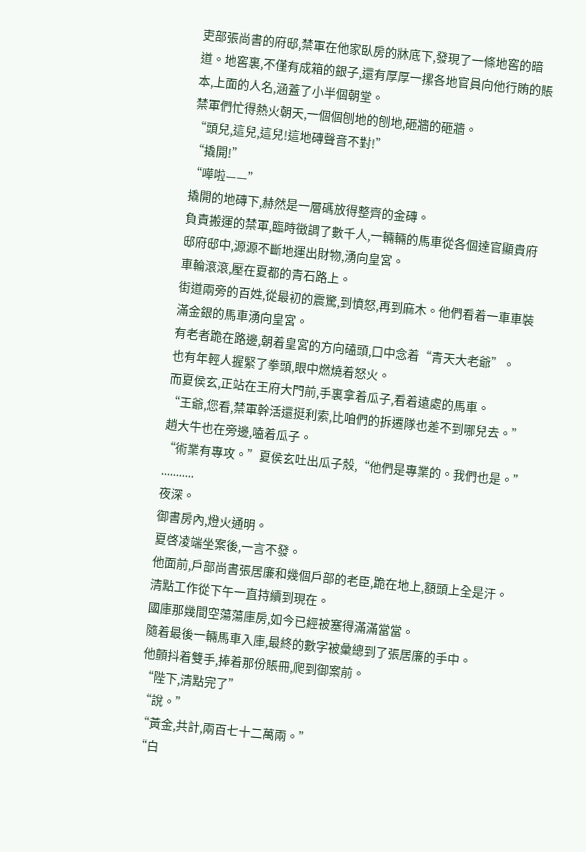吏部張尚書的府邸,禁軍在他家臥房的牀底下,發現了一條地窖的暗道。地窖裏,不僅有成箱的銀子,還有厚厚一摞各地官員向他行賄的賬本,上面的人名,涵蓋了小半個朝堂。
禁軍們忙得熱火朝天,一個個刨地的刨地,砸牆的砸牆。
“頭兒,這兒,這兒!這地磚聲音不對!”
“撬開!”
“嘩啦——”
撬開的地磚下,赫然是一層碼放得整齊的金磚。
負責搬運的禁軍,臨時徵調了數千人,一輛輛的馬車從各個達官顯貴府邸府邸中,源源不斷地運出財物,湧向皇宮。
車輪滾滾,壓在夏都的青石路上。
街道兩旁的百姓,從最初的震驚,到憤怒,再到麻木。他們看着一車車裝滿金銀的馬車湧向皇宮。
有老者跪在路邊,朝着皇宮的方向磕頭,口中念着“青天大老爺”。
也有年輕人握緊了拳頭,眼中燃燒着怒火。
而夏侯玄,正站在王府大門前,手裏拿着瓜子,看着遠處的馬車。
“王爺,您看,禁軍幹活還挺利索,比咱們的拆遷隊也差不到哪兒去。”趙大牛也在旁邊,嗑着瓜子。
“術業有專攻。”夏侯玄吐出瓜子殼,“他們是專業的。我們也是。”
...........
夜深。
御書房內,燈火通明。
夏啓凌端坐案後,一言不發。
他面前,戶部尚書張居廉和幾個戶部的老臣,跪在地上,額頭上全是汗。
清點工作從下午一直持續到現在。
國庫那幾間空蕩蕩庫房,如今已經被塞得滿滿當當。
隨着最後一輛馬車入庫,最終的數字被彙總到了張居廉的手中。
他顫抖着雙手,捧着那份賬冊,爬到御案前。
“陛下,清點完了”
“說。”
“黃金,共計,兩百七十二萬兩。”
“白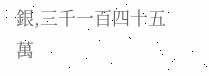銀,三千一百四十五萬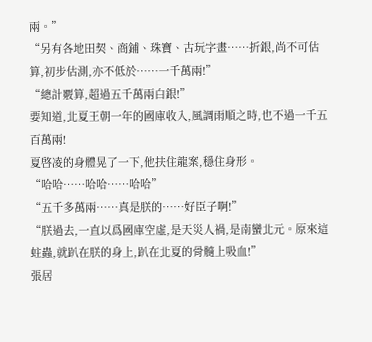兩。”
“另有各地田契、商鋪、珠寶、古玩字畫……折銀,尚不可估算,初步估測,亦不低於……一千萬兩!”
“總計覈算,超過五千萬兩白銀!”
要知道,北夏王朝一年的國庫收入,風調雨順之時,也不過一千五百萬兩!
夏啓凌的身體晃了一下,他扶住龍案,穩住身形。
“哈哈……哈哈……哈哈”
“五千多萬兩……真是朕的……好臣子啊!”
“朕過去,一直以爲國庫空虛,是天災人禍,是南蠻北元。原來這蛀蟲,就趴在朕的身上,趴在北夏的骨髓上吸血!”
張居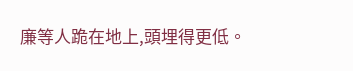廉等人跪在地上,頭埋得更低。